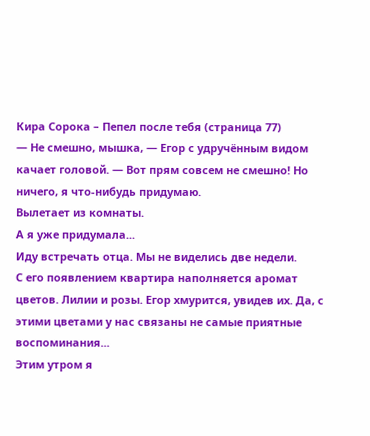Кира Сорока – Пепел после тебя (страница 77)
— Не смешно, мышка, — Егор с удручённым видом качает головой. — Вот прям совсем не смешно! Но ничего, я что-нибудь придумаю.
Вылетает из комнаты.
А я уже придумала...
Иду встречать отца. Мы не виделись две недели.
С его появлением квартира наполняется аромат цветов. Лилии и розы. Егор хмурится, увидев их. Да, с этими цветами у нас связаны не самые приятные воспоминания...
Этим утром я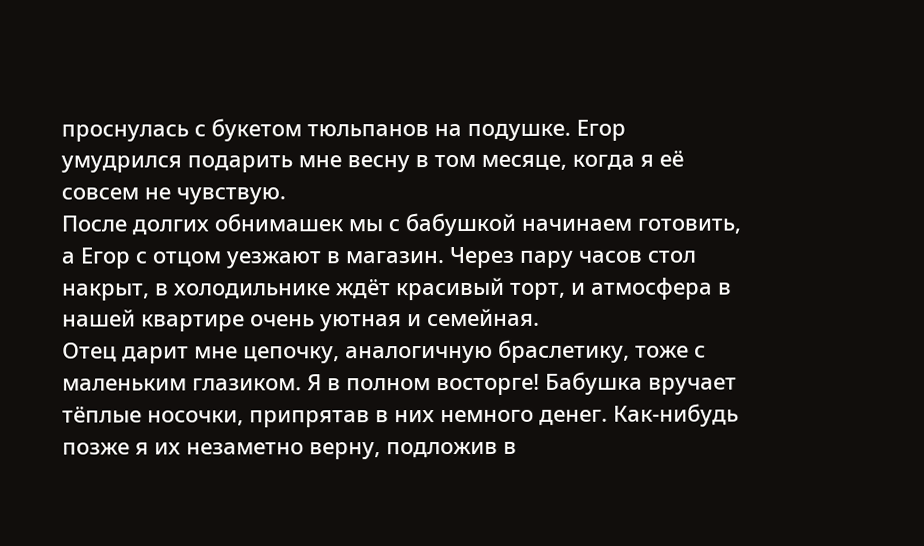проснулась с букетом тюльпанов на подушке. Егор умудрился подарить мне весну в том месяце, когда я её совсем не чувствую.
После долгих обнимашек мы с бабушкой начинаем готовить, а Егор с отцом уезжают в магазин. Через пару часов стол накрыт, в холодильнике ждёт красивый торт, и атмосфера в нашей квартире очень уютная и семейная.
Отец дарит мне цепочку, аналогичную браслетику, тоже с маленьким глазиком. Я в полном восторге! Бабушка вручает тёплые носочки, припрятав в них немного денег. Как-нибудь позже я их незаметно верну, подложив в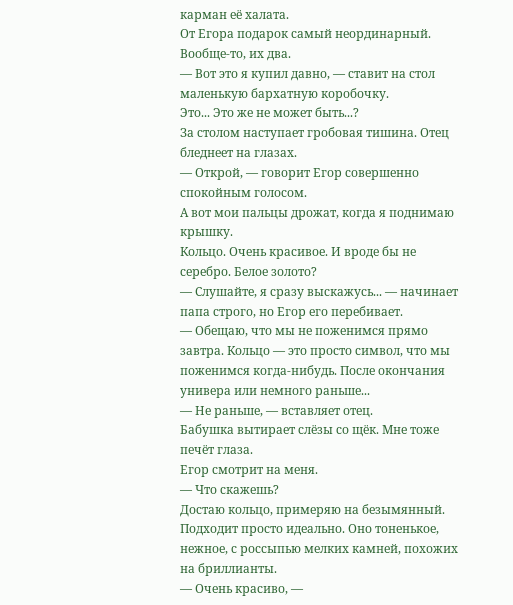карман её халата.
От Егора подарок самый неординарный. Вообще-то, их два.
— Вот это я купил давно, — ставит на стол маленькую бархатную коробочку.
Это... Это же не может быть...?
За столом наступает гробовая тишина. Отец бледнеет на глазах.
— Открой, — говорит Егор совершенно спокойным голосом.
А вот мои пальцы дрожат, когда я поднимаю крышку.
Кольцо. Очень красивое. И вроде бы не серебро. Белое золото?
— Слушайте, я сразу выскажусь... — начинает папа строго, но Егор его перебивает.
— Обещаю, что мы не поженимся прямо завтра. Кольцо — это просто символ, что мы поженимся когда-нибудь. После окончания универа или немного раньше...
— Не раньше, — вставляет отец.
Бабушка вытирает слёзы со щёк. Мне тоже печёт глаза.
Егор смотрит на меня.
— Что скажешь?
Достаю кольцо, примеряю на безымянный. Подходит просто идеально. Оно тоненькое, нежное, с россыпью мелких камней, похожих на бриллианты.
— Очень красиво, —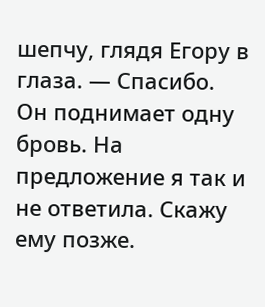шепчу, глядя Егору в глаза. — Спасибо.
Он поднимает одну бровь. На предложение я так и не ответила. Скажу ему позже.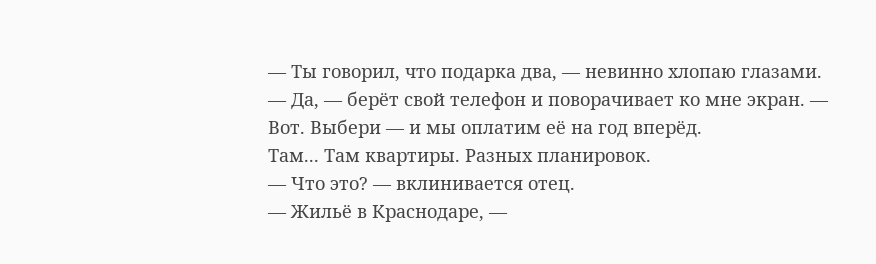— Ты говорил, что подарка два, — невинно хлопаю глазами.
— Да, — берёт свой телефон и поворачивает ко мне экран. — Вот. Выбери — и мы оплатим её на год вперёд.
Там... Там квартиры. Разных планировок.
— Что это? — вклинивается отец.
— Жильё в Краснодаре, —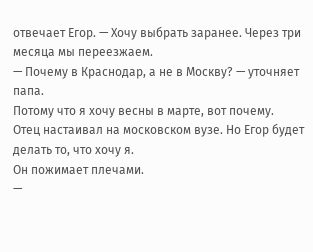отвечает Егор. — Хочу выбрать заранее. Через три месяца мы переезжаем.
— Почему в Краснодар, а не в Москву? — уточняет папа.
Потому что я хочу весны в марте, вот почему.
Отец настаивал на московском вузе. Но Егор будет делать то, что хочу я.
Он пожимает плечами.
—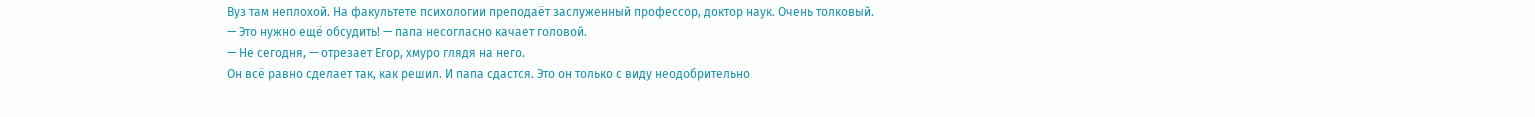Вуз там неплохой. На факультете психологии преподаёт заслуженный профессор, доктор наук. Очень толковый.
— Это нужно ещё обсудить! — папа несогласно качает головой.
— Не сегодня, — отрезает Егор, хмуро глядя на него.
Он всё равно сделает так, как решил. И папа сдастся. Это он только с виду неодобрительно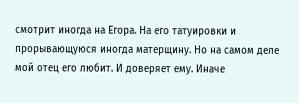смотрит иногда на Егора. На его татуировки и прорывающуюся иногда матерщину. Но на самом деле мой отец его любит. И доверяет ему. Иначе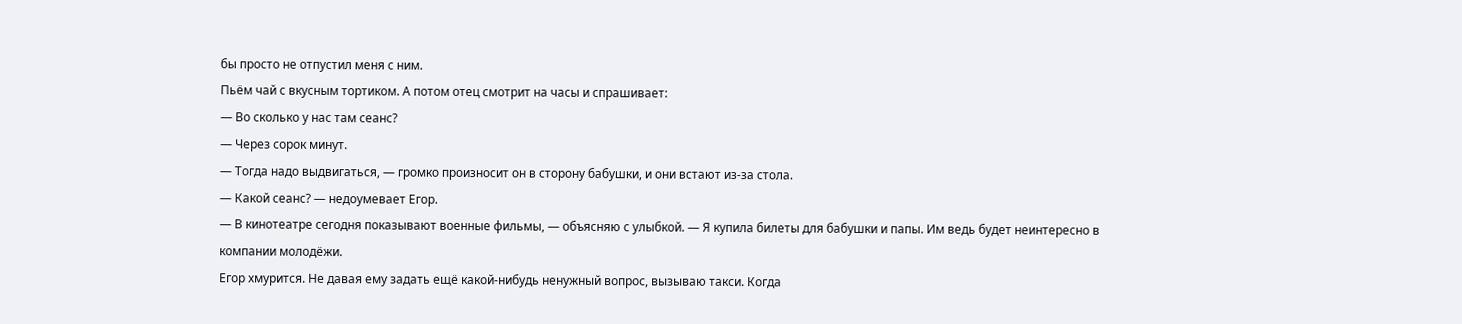бы просто не отпустил меня с ним.
Пьём чай с вкусным тортиком. А потом отец смотрит на часы и спрашивает:
— Во сколько у нас там сеанс?
— Через сорок минут.
— Тогда надо выдвигаться, — громко произносит он в сторону бабушки, и они встают из-за стола.
— Какой сеанс? — недоумевает Егор.
— В кинотеатре сегодня показывают военные фильмы, — объясняю с улыбкой. — Я купила билеты для бабушки и папы. Им ведь будет неинтересно в компании молодёжи.
Егор хмурится. Не давая ему задать ещё какой-нибудь ненужный вопрос, вызываю такси. Когда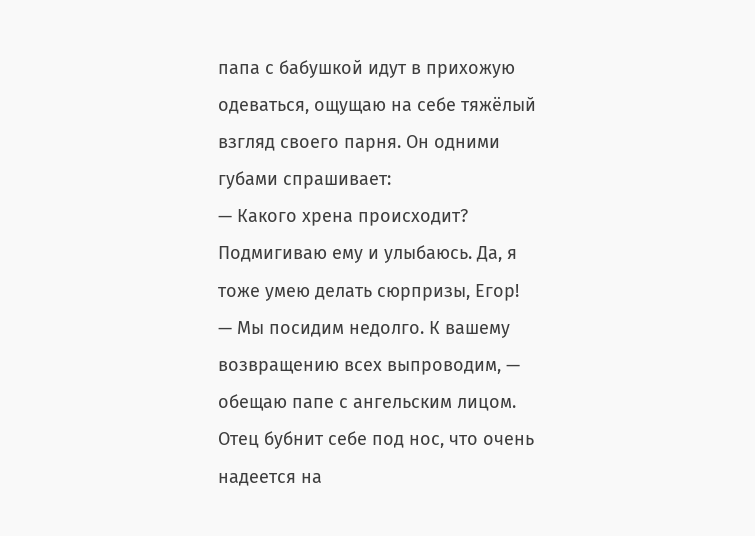папа с бабушкой идут в прихожую одеваться, ощущаю на себе тяжёлый взгляд своего парня. Он одними губами спрашивает:
— Какого хрена происходит?
Подмигиваю ему и улыбаюсь. Да, я тоже умею делать сюрпризы, Егор!
— Мы посидим недолго. К вашему возвращению всех выпроводим, — обещаю папе с ангельским лицом.
Отец бубнит себе под нос, что очень надеется на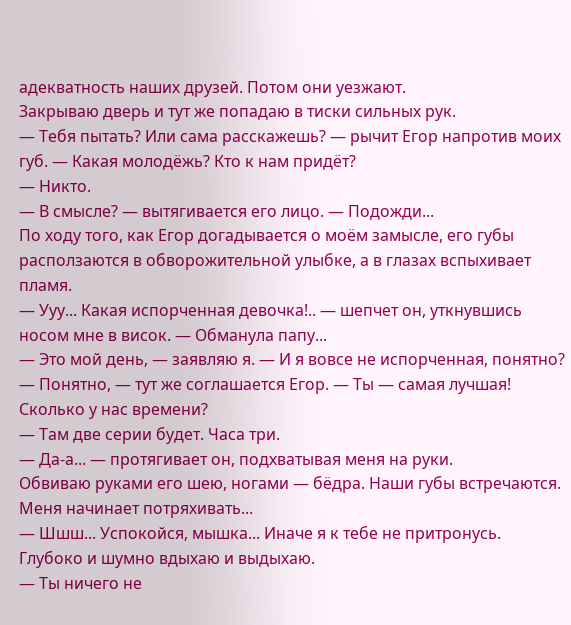адекватность наших друзей. Потом они уезжают.
Закрываю дверь и тут же попадаю в тиски сильных рук.
— Тебя пытать? Или сама расскажешь? — рычит Егор напротив моих губ. — Какая молодёжь? Кто к нам придёт?
— Никто.
— В смысле? — вытягивается его лицо. — Подожди...
По ходу того, как Егор догадывается о моём замысле, его губы расползаются в обворожительной улыбке, а в глазах вспыхивает пламя.
— Ууу... Какая испорченная девочка!.. — шепчет он, уткнувшись носом мне в висок. — Обманула папу...
— Это мой день, — заявляю я. — И я вовсе не испорченная, понятно?
— Понятно, — тут же соглашается Егор. — Ты — самая лучшая! Сколько у нас времени?
— Там две серии будет. Часа три.
— Да-а... — протягивает он, подхватывая меня на руки.
Обвиваю руками его шею, ногами — бёдра. Наши губы встречаются. Меня начинает потряхивать...
— Шшш... Успокойся, мышка... Иначе я к тебе не притронусь.
Глубоко и шумно вдыхаю и выдыхаю.
— Ты ничего не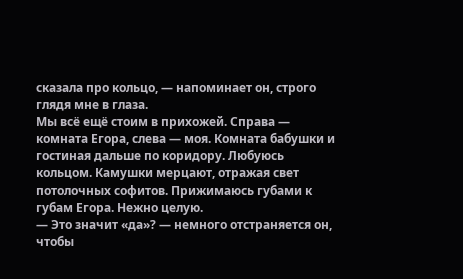сказала про кольцо, — напоминает он, строго глядя мне в глаза.
Мы всё ещё стоим в прихожей. Справа — комната Егора, слева — моя. Комната бабушки и гостиная дальше по коридору. Любуюсь кольцом. Камушки мерцают, отражая свет потолочных софитов. Прижимаюсь губами к губам Егора. Нежно целую.
— Это значит «да»? — немного отстраняется он, чтобы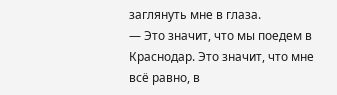заглянуть мне в глаза.
— Это значит, что мы поедем в Краснодар. Это значит, что мне всё равно, в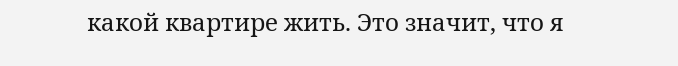какой квартире жить. Это значит, что я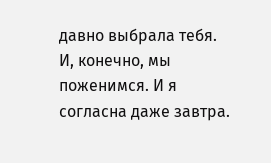давно выбрала тебя. И, конечно, мы поженимся. И я согласна даже завтра.